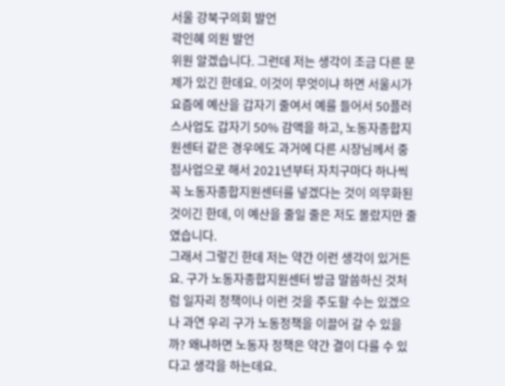서울 강북구의회 발언
곽인혜 의원 발언
위원 알겠습니다. 그런데 저는 생각이 조금 다른 문제가 있긴 한데요. 이것이 무엇이냐 하면 서울시가 요즘에 예산을 갑자기 줄여서 예를 들어서 50플러스사업도 갑자기 50% 감액을 하고, 노동자종합지원센터 같은 경우에도 과거에 다른 시장님께서 중점사업으로 해서 2021년부터 자치구마다 하나씩 꼭 노동자종합지원센터를 넣겠다는 것이 의무화된 것이긴 한데, 이 예산을 줄일 줄은 저도 몰랐지만 줄였습니다.
그래서 그렇긴 한데 저는 약간 이런 생각이 있거든요. 구가 노동자종합지원센터 방금 말씀하신 것처럼 일자리 정책이나 이런 것을 주도할 수는 있겠으나 과연 우리 구가 노동정책을 이끌어 갈 수 있을까? 왜냐하면 노동자 정책은 약간 결이 다를 수 있다고 생각을 하는데요.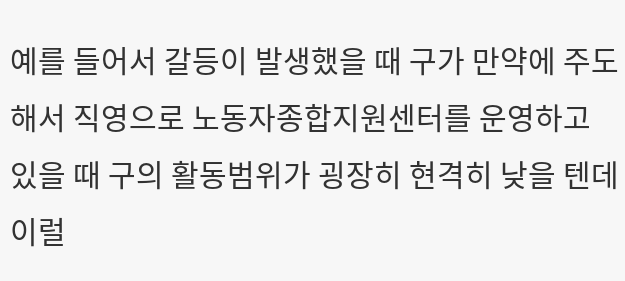예를 들어서 갈등이 발생했을 때 구가 만약에 주도해서 직영으로 노동자종합지원센터를 운영하고 있을 때 구의 활동범위가 굉장히 현격히 낮을 텐데 이럴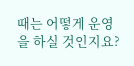때는 어떻게 운영을 하실 것인지요?